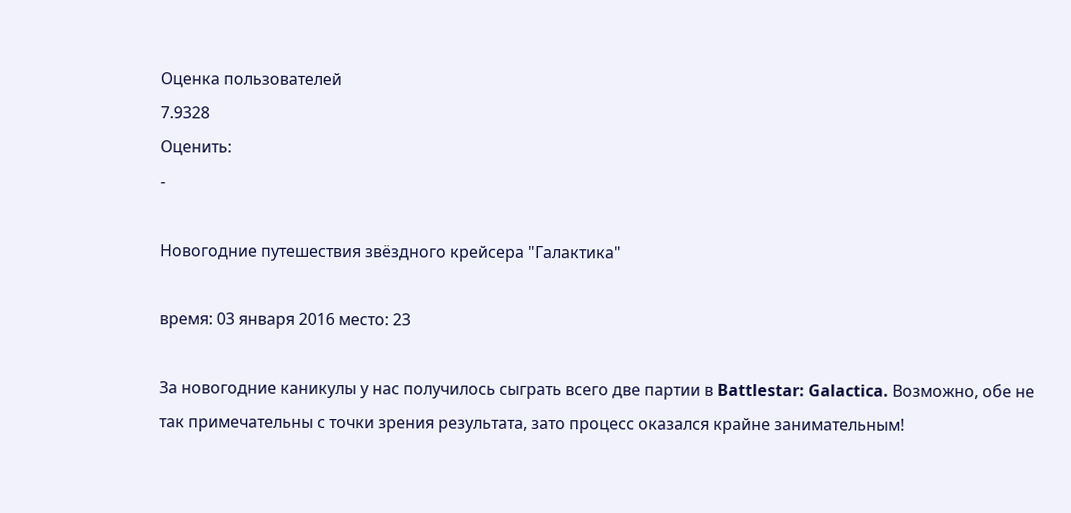Оценка пользователей
7.9328
Оценить:
-

Новогодние путешествия звёздного крейсера "Галактика"

время: 03 января 2016 место: 23

За новогодние каникулы у нас получилось сыграть всего две партии в Battlestar: Galactica. Возможно, обе не так примечательны с точки зрения результата, зато процесс оказался крайне занимательным!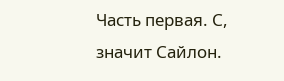Часть первая. С, значит Сайлон.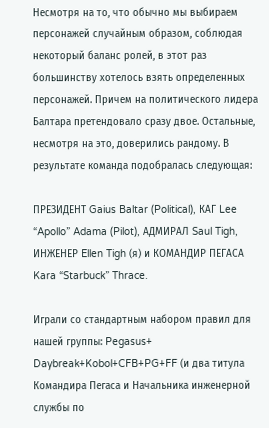Несмотря на то, что обычно мы выбираем персонажей случайным образом, соблюдая некоторый баланс ролей, в этот раз большинству хотелось взять определенных персонажей. Причем на политического лидера Балтара претендовало сразу двое. Остальные, несмотря на это, доверились рандому. В результате команда подобралась следующая:

ПРЕЗИДЕНТ Gaius Baltar (Political), КАГ Lee “Apollo” Adama (Pilot), АДМИРАЛ Saul Tigh, ИНЖЕНЕР Ellen Tigh (я) и КОМАНДИР ПЕГАСА Kara “Starbuck” Thrace.

Играли со стандартным набором правил для нашей группы: Pegasus+ Daybreak+Kobol+CFB+PG+FF (и два титула Командира Пегаса и Начальника инженерной службы по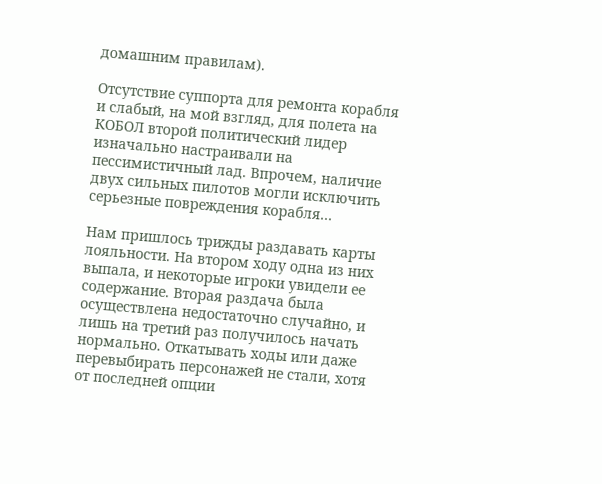домашним правилам).

Отсутствие суппорта для ремонта корабля и слабый, на мой взгляд, для полета на КОБОЛ второй политический лидер изначально настраивали на пессимистичный лад. Впрочем, наличие двух сильных пилотов могли исключить серьезные повреждения корабля…

Нам пришлось трижды раздавать карты лояльности. На втором ходу одна из них выпала, и некоторые игроки увидели ее содержание. Вторая раздача была осуществлена недостаточно случайно, и лишь на третий раз получилось начать нормально. Откатывать ходы или даже перевыбирать персонажей не стали, хотя от последней опции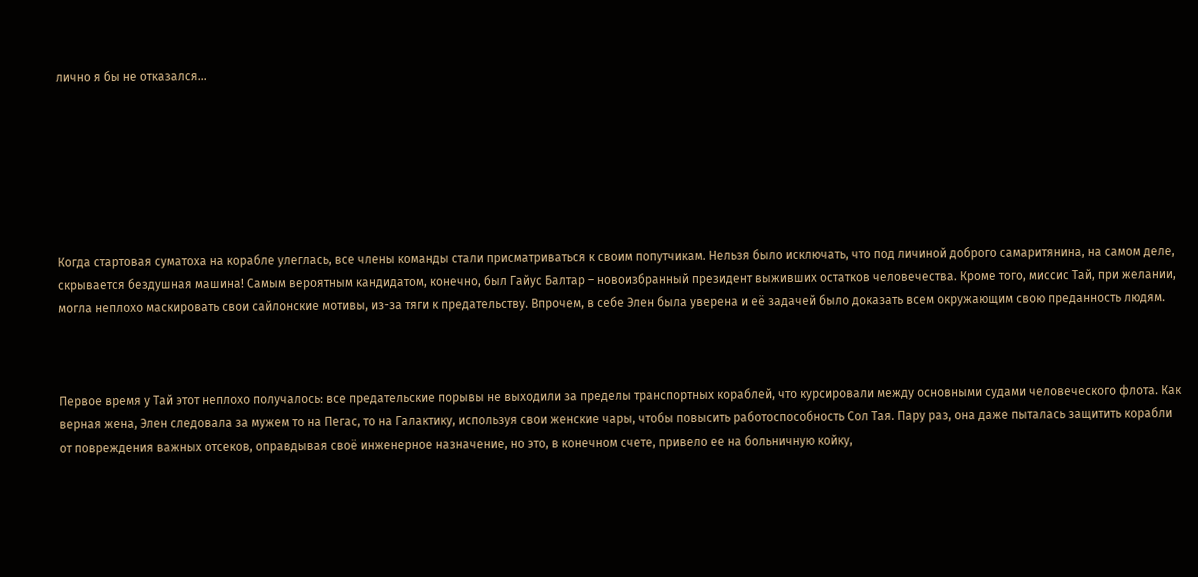лично я бы не отказался…







Когда стартовая суматоха на корабле улеглась, все члены команды стали присматриваться к своим попутчикам. Нельзя было исключать, что под личиной доброго самаритянина, на самом деле, скрывается бездушная машина! Самым вероятным кандидатом, конечно, был Гайус Балтар – новоизбранный президент выживших остатков человечества. Кроме того, миссис Тай, при желании, могла неплохо маскировать свои сайлонские мотивы, из-за тяги к предательству. Впрочем, в себе Элен была уверена и её задачей было доказать всем окружающим свою преданность людям.



Первое время у Тай этот неплохо получалось: все предательские порывы не выходили за пределы транспортных кораблей, что курсировали между основными судами человеческого флота. Как верная жена, Элен следовала за мужем то на Пегас, то на Галактику, используя свои женские чары, чтобы повысить работоспособность Сол Тая. Пару раз, она даже пыталась защитить корабли от повреждения важных отсеков, оправдывая своё инженерное назначение, но это, в конечном счете, привело ее на больничную койку,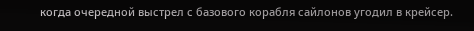когда очередной выстрел с базового корабля сайлонов угодил в крейсер.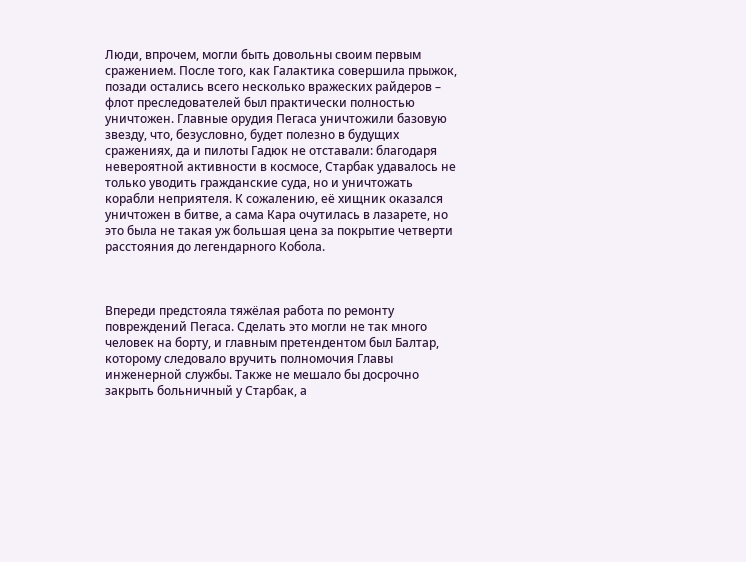Люди, впрочем, могли быть довольны своим первым сражением. После того, как Галактика совершила прыжок, позади остались всего несколько вражеских райдеров – флот преследователей был практически полностью уничтожен. Главные орудия Пегаса уничтожили базовую звезду, что, безусловно, будет полезно в будущих сражениях, да и пилоты Гадюк не отставали: благодаря невероятной активности в космосе, Старбак удавалось не только уводить гражданские суда, но и уничтожать корабли неприятеля. К сожалению, её хищник оказался уничтожен в битве, а сама Кара очутилась в лазарете, но это была не такая уж большая цена за покрытие четверти расстояния до легендарного Кобола.



Впереди предстояла тяжёлая работа по ремонту повреждений Пегаса. Сделать это могли не так много человек на борту, и главным претендентом был Балтар, которому следовало вручить полномочия Главы инженерной службы. Также не мешало бы досрочно закрыть больничный у Старбак, а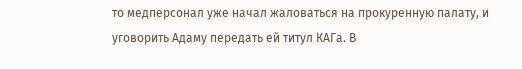то медперсонал уже начал жаловаться на прокуренную палату, и уговорить Адаму передать ей титул КАГа. В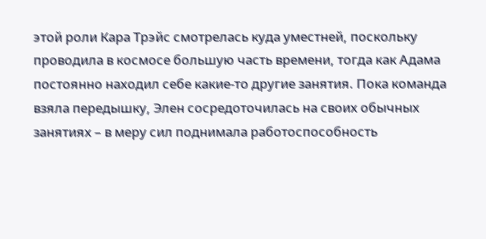этой роли Кара Трэйс смотрелась куда уместней, поскольку проводила в космосе большую часть времени, тогда как Адама постоянно находил себе какие-то другие занятия. Пока команда взяла передышку, Элен сосредоточилась на своих обычных занятиях – в меру сил поднимала работоспособность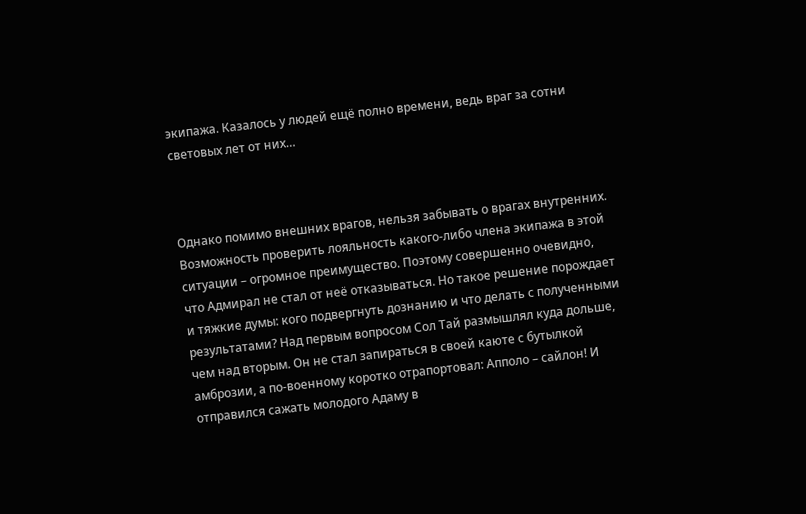экипажа. Казалось у людей ещё полно времени, ведь враг за сотни световых лет от них…



Однако помимо внешних врагов, нельзя забывать о врагах внутренних. Возможность проверить лояльность какого-либо члена экипажа в этой ситуации – огромное преимущество. Поэтому совершенно очевидно, что Адмирал не стал от неё отказываться. Но такое решение порождает и тяжкие думы: кого подвергнуть дознанию и что делать с полученными результатами? Над первым вопросом Сол Тай размышлял куда дольше, чем над вторым. Он не стал запираться в своей каюте с бутылкой амброзии, а по-военному коротко отрапортовал: Апполо – сайлон! И отправился сажать молодого Адаму в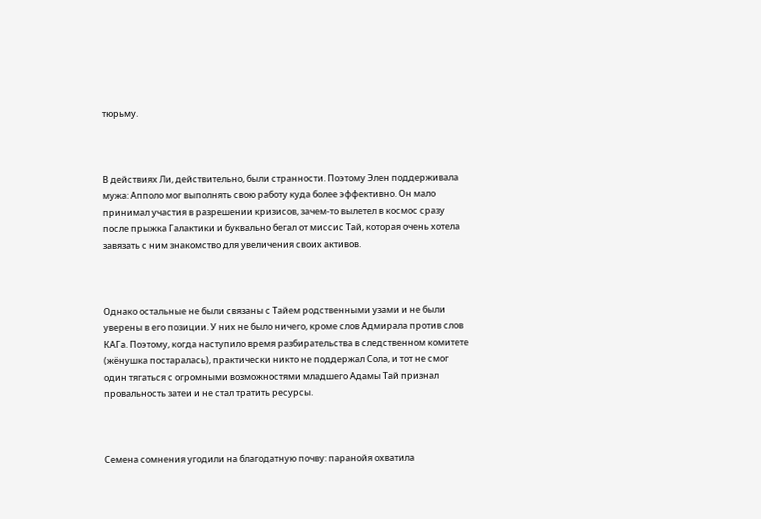тюрьму.



В действиях Ли, действительно, были странности. Поэтому Элен поддерживала мужа: Апполо мог выполнять свою работу куда более эффективно. Он мало принимал участия в разрешении кризисов, зачем-то вылетел в космос сразу после прыжка Галактики и буквально бегал от миссис Тай, которая очень хотела завязать с ним знакомство для увеличения своих активов.



Однако остальные не были связаны с Тайем родственными узами и не были уверены в его позиции. У них не было ничего, кроме слов Адмирала против слов КАГа. Поэтому, когда наступило время разбирательства в следственном комитете (жёнушка постаралась), практически никто не поддержал Сола, и тот не смог один тягаться с огромными возможностями младшего Адамы Тай признал провальность затеи и не стал тратить ресурсы.



Семена сомнения угодили на благодатную почву: паранойя охватила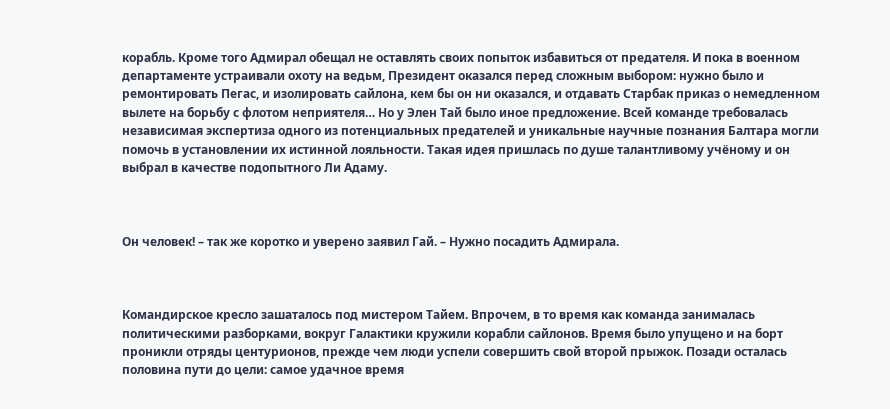корабль. Кроме того Адмирал обещал не оставлять своих попыток избавиться от предателя. И пока в военном департаменте устраивали охоту на ведьм, Президент оказался перед сложным выбором: нужно было и ремонтировать Пегас, и изолировать сайлона, кем бы он ни оказался, и отдавать Старбак приказ о немедленном вылете на борьбу с флотом неприятеля… Но у Элен Тай было иное предложение. Всей команде требовалась независимая экспертиза одного из потенциальных предателей и уникальные научные познания Балтара могли помочь в установлении их истинной лояльности. Такая идея пришлась по душе талантливому учёному и он выбрал в качестве подопытного Ли Адаму.



Он человек! – так же коротко и уверено заявил Гай. – Нужно посадить Адмирала.



Командирское кресло зашаталось под мистером Тайем. Впрочем, в то время как команда занималась политическими разборками, вокруг Галактики кружили корабли сайлонов. Время было упущено и на борт проникли отряды центурионов, прежде чем люди успели совершить свой второй прыжок. Позади осталась половина пути до цели: самое удачное время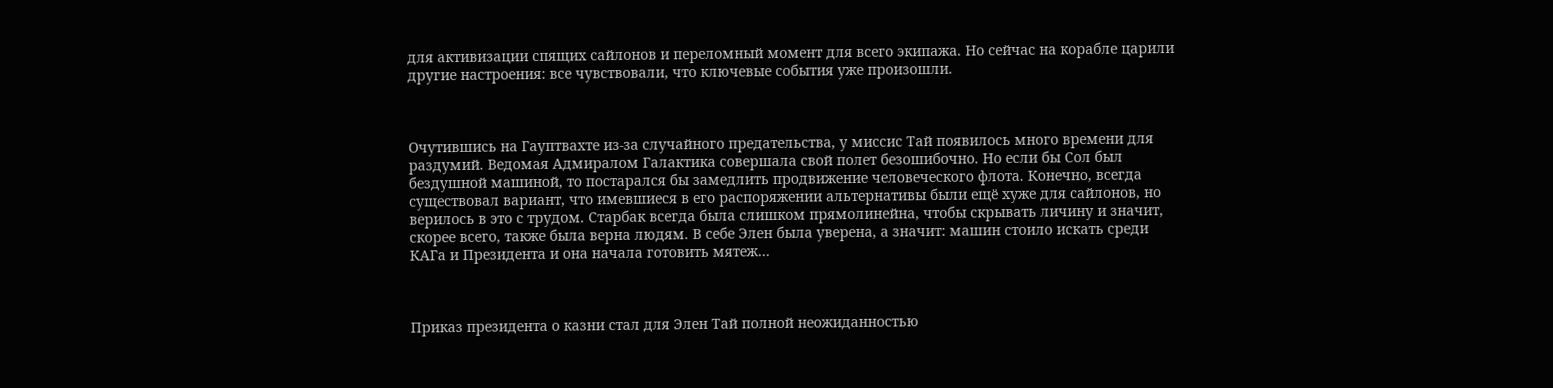для активизации спящих сайлонов и переломный момент для всего экипажа. Но сейчас на корабле царили другие настроения: все чувствовали, что ключевые события уже произошли.



Очутившись на Гауптвахте из-за случайного предательства, у миссис Тай появилось много времени для раздумий. Ведомая Адмиралом Галактика совершала свой полет безошибочно. Но если бы Сол был бездушной машиной, то постарался бы замедлить продвижение человеческого флота. Конечно, всегда существовал вариант, что имевшиеся в его распоряжении альтернативы были ещё хуже для сайлонов, но верилось в это с трудом. Старбак всегда была слишком прямолинейна, чтобы скрывать личину и значит, скорее всего, также была верна людям. В себе Элен была уверена, а значит: машин стоило искать среди КАГа и Президента и она начала готовить мятеж…



Приказ президента о казни стал для Элен Тай полной неожиданностью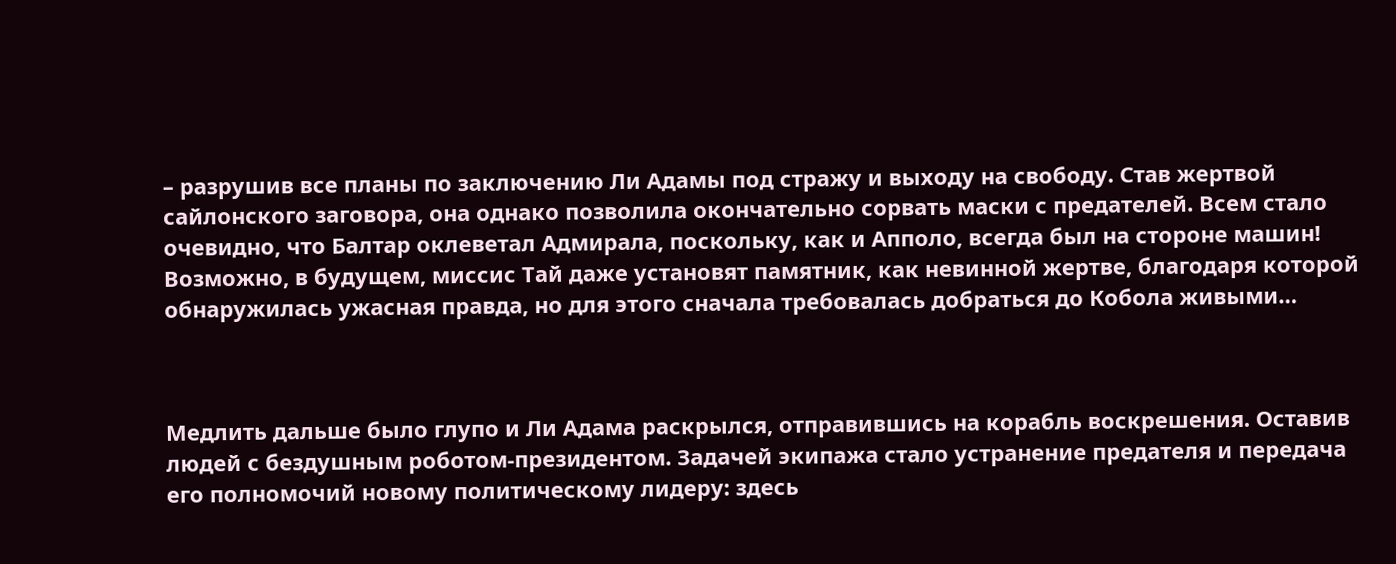– разрушив все планы по заключению Ли Адамы под стражу и выходу на свободу. Став жертвой сайлонского заговора, она однако позволила окончательно сорвать маски с предателей. Всем стало очевидно, что Балтар оклеветал Адмирала, поскольку, как и Апполо, всегда был на стороне машин! Возможно, в будущем, миссис Тай даже установят памятник, как невинной жертве, благодаря которой обнаружилась ужасная правда, но для этого сначала требовалась добраться до Кобола живыми…



Медлить дальше было глупо и Ли Адама раскрылся, отправившись на корабль воскрешения. Оставив людей с бездушным роботом-президентом. Задачей экипажа стало устранение предателя и передача его полномочий новому политическому лидеру: здесь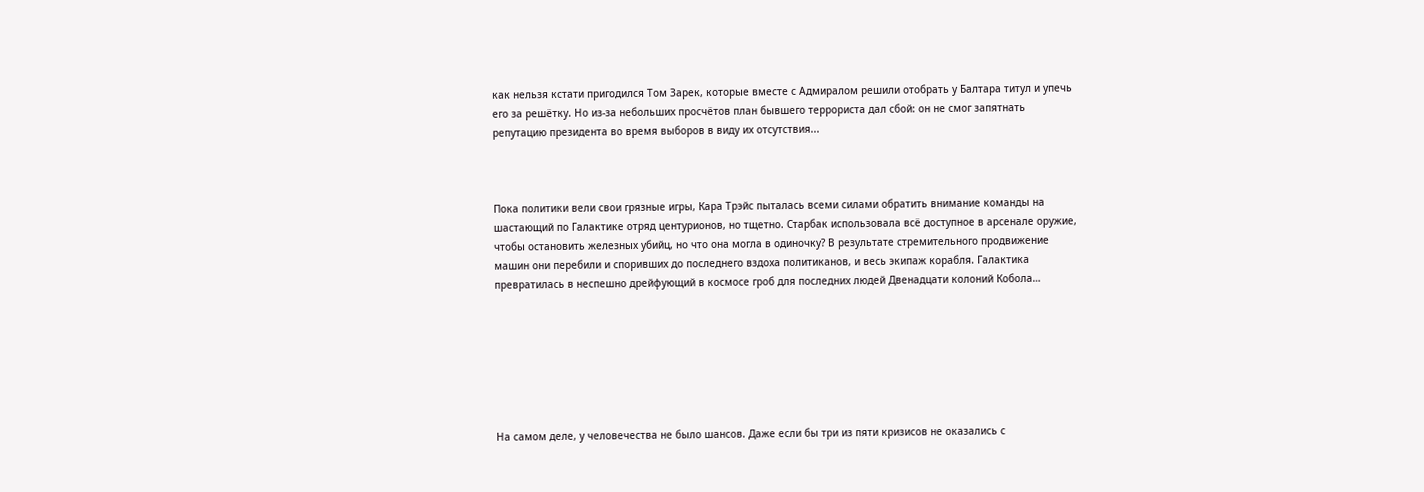как нельзя кстати пригодился Том Зарек, которые вместе с Адмиралом решили отобрать у Балтара титул и упечь его за решётку. Но из-за небольших просчётов план бывшего террориста дал сбой: он не смог запятнать репутацию президента во время выборов в виду их отсутствия...



Пока политики вели свои грязные игры, Кара Трэйс пыталась всеми силами обратить внимание команды на шастающий по Галактике отряд центурионов, но тщетно. Старбак использовала всё доступное в арсенале оружие, чтобы остановить железных убийц, но что она могла в одиночку? В результате стремительного продвижение машин они перебили и споривших до последнего вздоха политиканов, и весь экипаж корабля. Галактика превратилась в неспешно дрейфующий в космосе гроб для последних людей Двенадцати колоний Кобола…







На самом деле, у человечества не было шансов. Даже если бы три из пяти кризисов не оказались с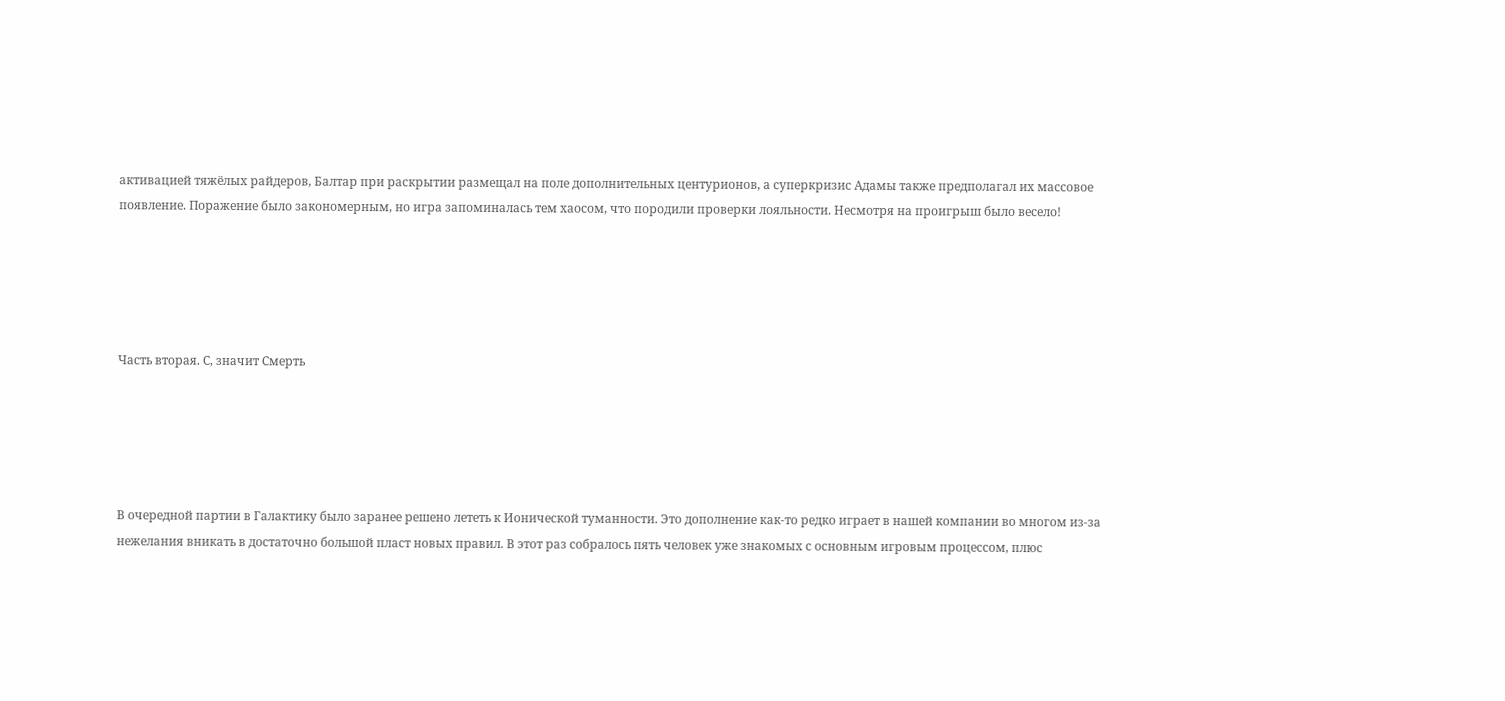активацией тяжёлых райдеров, Балтар при раскрытии размещал на поле дополнительных центурионов, а суперкризис Адамы также предполагал их массовое появление. Поражение было закономерным, но игра запоминалась тем хаосом, что породили проверки лояльности. Несмотря на проигрыш было весело!





Часть вторая. С, значит Смерть





В очередной партии в Галактику было заранее решено лететь к Ионической туманности. Это дополнение как-то редко играет в нашей компании во многом из-за нежелания вникать в достаточно большой пласт новых правил. В этот раз собралось пять человек уже знакомых с основным игровым процессом, плюс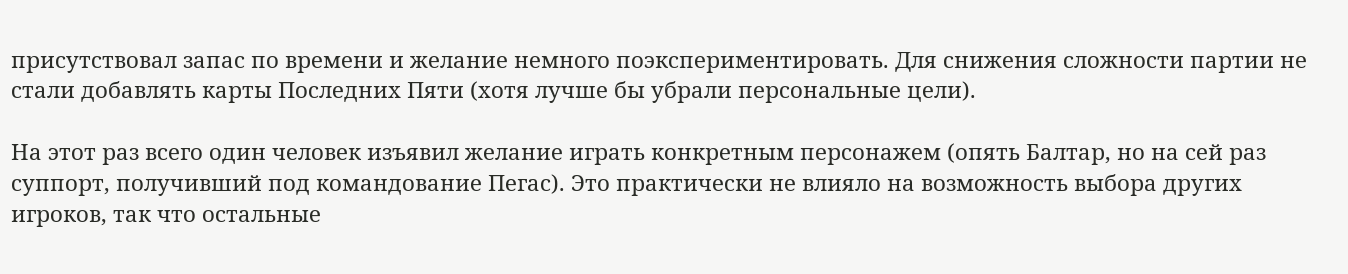присутствовал запас по времени и желание немного поэкспериментировать. Для снижения сложности партии не стали добавлять карты Последних Пяти (хотя лучше бы убрали персональные цели).

На этот раз всего один человек изъявил желание играть конкретным персонажем (опять Балтар, но на сей раз суппорт, получивший под командование Пегас). Это практически не влияло на возможность выбора других игроков, так что остальные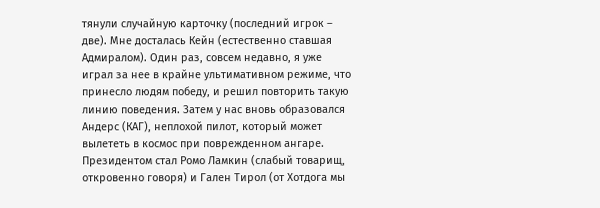тянули случайную карточку (последний игрок – две). Мне досталась Кейн (естественно ставшая Адмиралом). Один раз, совсем недавно, я уже играл за нее в крайне ультимативном режиме, что принесло людям победу, и решил повторить такую линию поведения. Затем у нас вновь образовался Андерс (КАГ), неплохой пилот, который может вылететь в космос при поврежденном ангаре. Президентом стал Ромо Ламкин (слабый товарищ, откровенно говоря) и Гален Тирол (от Хотдога мы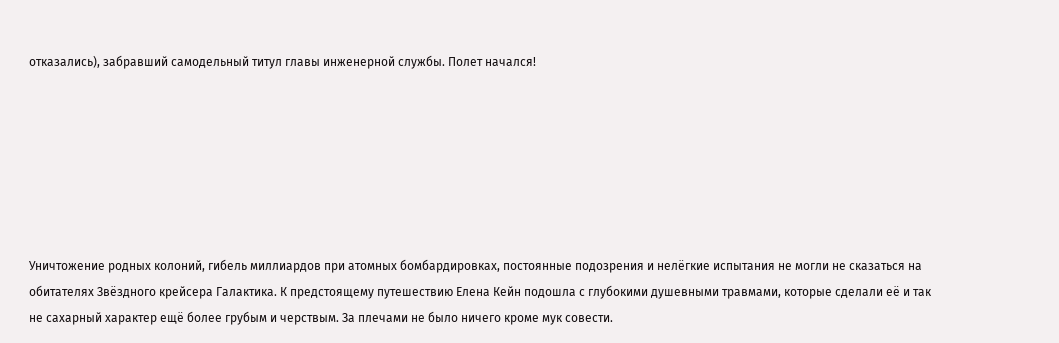отказались), забравший самодельный титул главы инженерной службы. Полет начался!







Уничтожение родных колоний, гибель миллиардов при атомных бомбардировках, постоянные подозрения и нелёгкие испытания не могли не сказаться на обитателях Звёздного крейсера Галактика. К предстоящему путешествию Елена Кейн подошла с глубокими душевными травмами, которые сделали её и так не сахарный характер ещё более грубым и черствым. За плечами не было ничего кроме мук совести.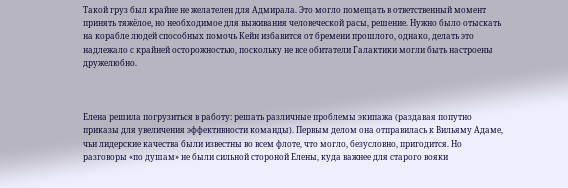Такой груз был крайне не желателен для Адмирала. Это могло помещать в ответственный момент принять тяжёлое, но необходимое для выживания человеческой расы, решение. Нужно было отыскать на корабле людей способных помочь Кейн избавится от бремени прошлого, однако, делать это надлежало с крайней осторожностью, поскольку не все обитатели Галактики могли быть настроены дружелюбно.



Елена решила погрузиться в работу: решать различные проблемы экипажа (раздавая попутно приказы для увеличения эффективности команды). Первым делом она отправилась к Вильяму Адаме, чьи лидерские качества были известны во всем флоте, что могло, безусловно, пригодится. Но разговоры «по душам» не были сильной стороной Елены, куда важнее для старого вояки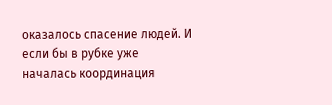оказалось спасение людей. И если бы в рубке уже началась координация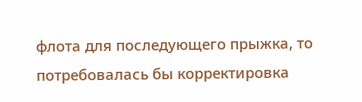флота для последующего прыжка, то потребовалась бы корректировка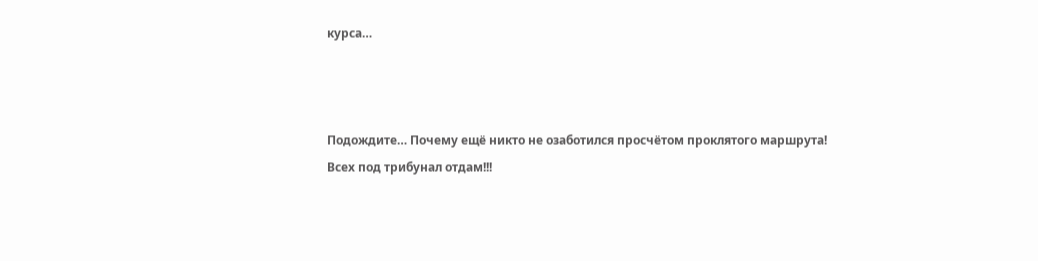курса…



Подождите… Почему ещё никто не озаботился просчётом проклятого маршрута! Всех под трибунал отдам!!!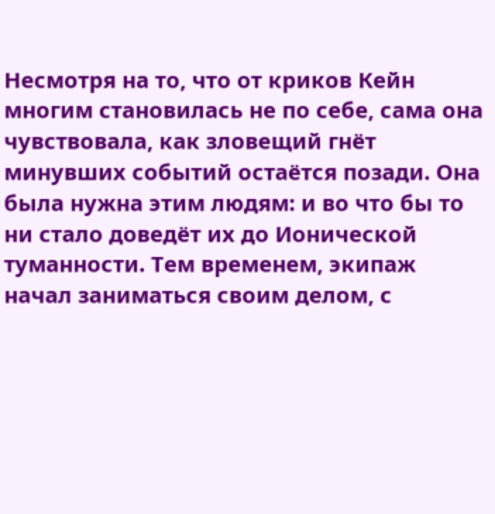Несмотря на то, что от криков Кейн многим становилась не по себе, сама она чувствовала, как зловещий гнёт минувших событий остаётся позади. Она была нужна этим людям: и во что бы то ни стало доведёт их до Ионической туманности. Тем временем, экипаж начал заниматься своим делом, с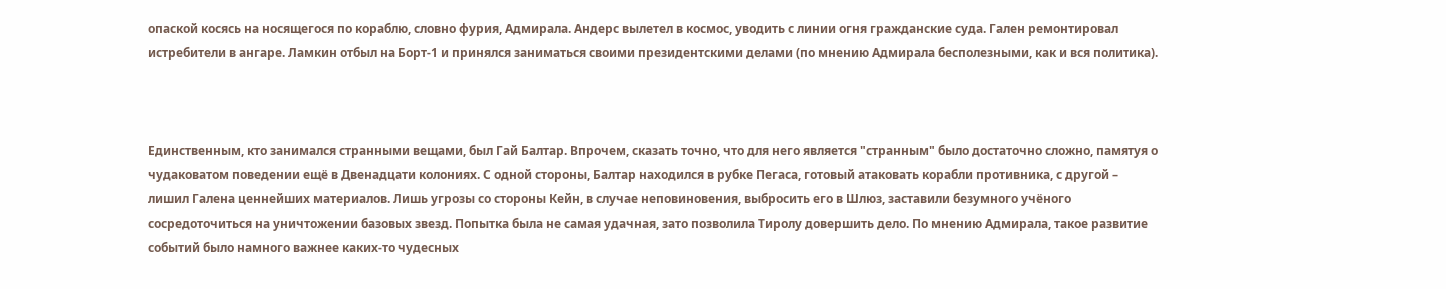опаской косясь на носящегося по кораблю, словно фурия, Адмирала. Андерс вылетел в космос, уводить с линии огня гражданские суда. Гален ремонтировал истребители в ангаре. Ламкин отбыл на Борт-1 и принялся заниматься своими президентскими делами (по мнению Адмирала бесполезными, как и вся политика).



Единственным, кто занимался странными вещами, был Гай Балтар. Впрочем, сказать точно, что для него является "странным" было достаточно сложно, памятуя о чудаковатом поведении ещё в Двенадцати колониях. С одной стороны, Балтар находился в рубке Пегаса, готовый атаковать корабли противника, с другой – лишил Галена ценнейших материалов. Лишь угрозы со стороны Кейн, в случае неповиновения, выбросить его в Шлюз, заставили безумного учёного сосредоточиться на уничтожении базовых звезд. Попытка была не самая удачная, зато позволила Тиролу довершить дело. По мнению Адмирала, такое развитие событий было намного важнее каких-то чудесных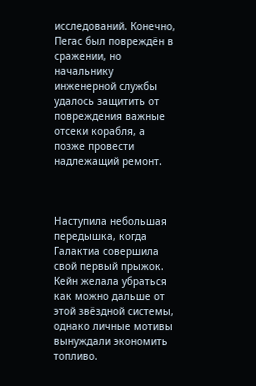исследований. Конечно, Пегас был повреждён в сражении, но начальнику инженерной службы удалось защитить от повреждения важные отсеки корабля, а позже провести надлежащий ремонт.



Наступила небольшая передышка, когда Галактиа совершила свой первый прыжок. Кейн желала убраться как можно дальше от этой звёздной системы, однако личные мотивы вынуждали экономить топливо.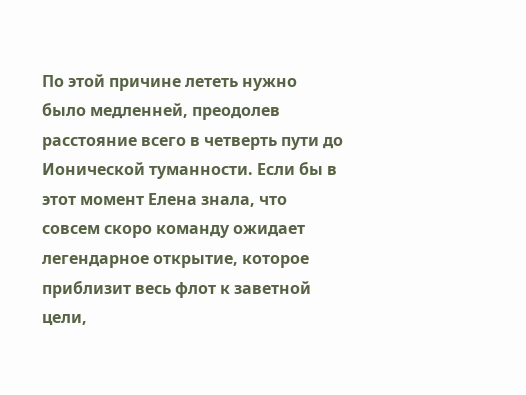По этой причине лететь нужно было медленней, преодолев расстояние всего в четверть пути до Ионической туманности. Если бы в этот момент Елена знала, что совсем скоро команду ожидает легендарное открытие, которое приблизит весь флот к заветной цели,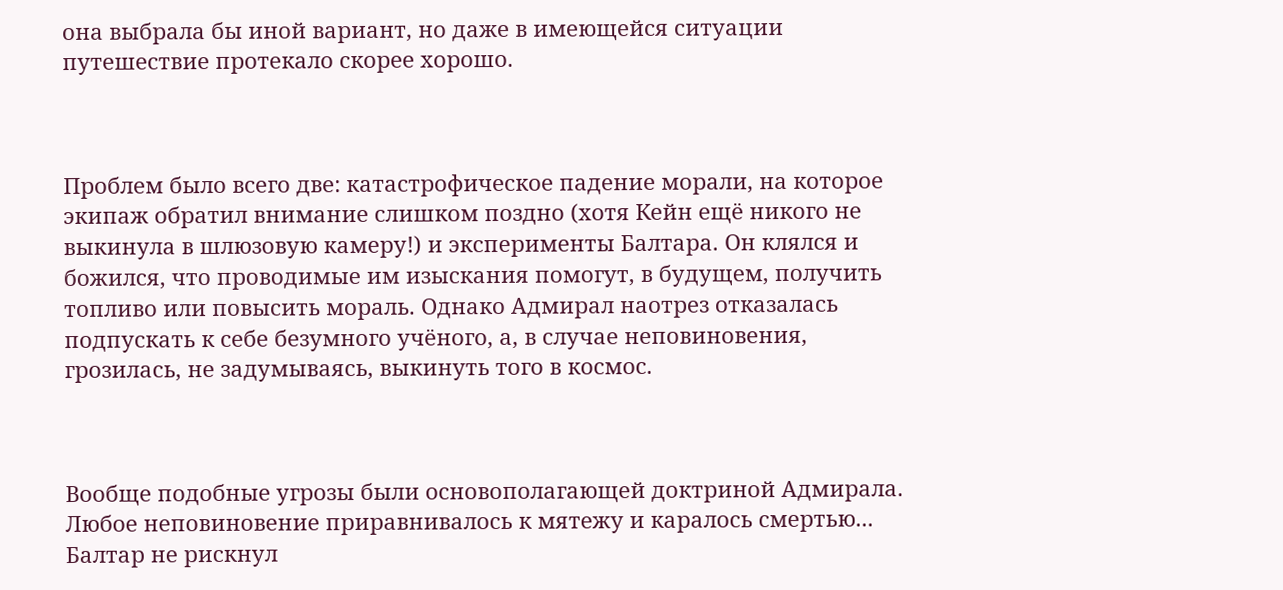она выбрала бы иной вариант, но даже в имеющейся ситуации путешествие протекало скорее хорошо.



Проблем было всего две: катастрофическое падение морали, на которое экипаж обратил внимание слишком поздно (хотя Кейн ещё никого не выкинула в шлюзовую камеру!) и эксперименты Балтара. Он клялся и божился, что проводимые им изыскания помогут, в будущем, получить топливо или повысить мораль. Однако Адмирал наотрез отказалась подпускать к себе безумного учёного, а, в случае неповиновения, грозилась, не задумываясь, выкинуть того в космос.



Вообще подобные угрозы были основополагающей доктриной Адмирала. Любое неповиновение приравнивалось к мятежу и каралось смертью... Балтар не рискнул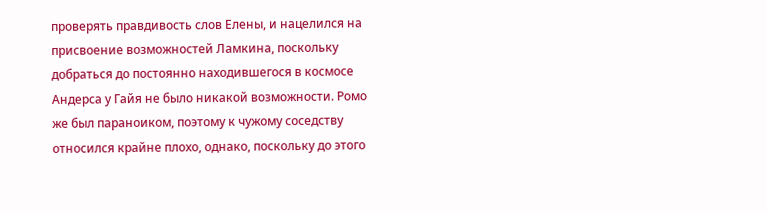проверять правдивость слов Елены, и нацелился на присвоение возможностей Ламкина, поскольку добраться до постоянно находившегося в космосе Андерса у Гайя не было никакой возможности. Ромо же был параноиком, поэтому к чужому соседству относился крайне плохо, однако, поскольку до этого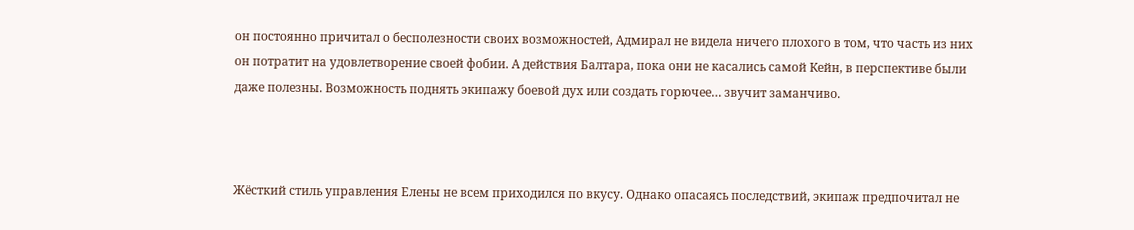он постоянно причитал о бесполезности своих возможностей, Адмирал не видела ничего плохого в том, что часть из них он потратит на удовлетворение своей фобии. А действия Балтара, пока они не касались самой Кейн, в перспективе были даже полезны. Возможность поднять экипажу боевой дух или создать горючее… звучит заманчиво.



Жёсткий стиль управления Елены не всем приходился по вкусу. Однако опасаясь последствий, экипаж предпочитал не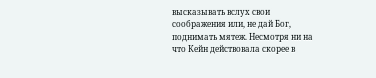высказывать вслух свои соображения или, не дай Бог, поднимать мятеж. Несмотря ни на что Кейн действовала скорее в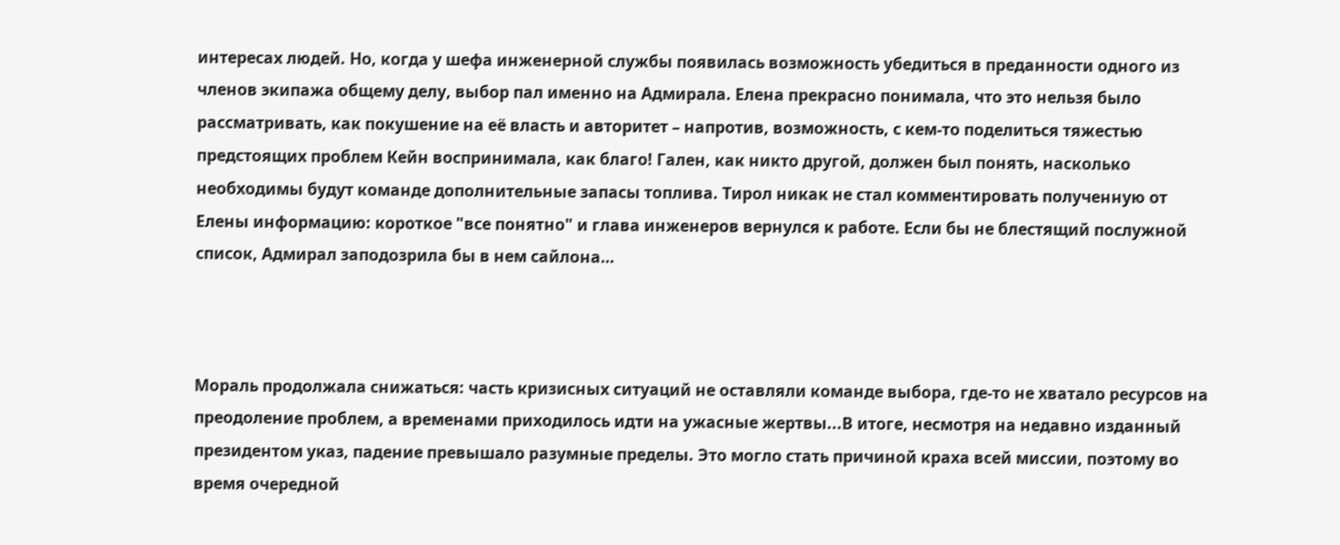интересах людей. Но, когда у шефа инженерной службы появилась возможность убедиться в преданности одного из членов экипажа общему делу, выбор пал именно на Адмирала. Елена прекрасно понимала, что это нельзя было рассматривать, как покушение на её власть и авторитет – напротив, возможность, с кем-то поделиться тяжестью предстоящих проблем Кейн воспринимала, как благо! Гален, как никто другой, должен был понять, насколько необходимы будут команде дополнительные запасы топлива. Тирол никак не стал комментировать полученную от Елены информацию: короткое "все понятно" и глава инженеров вернулся к работе. Если бы не блестящий послужной список, Адмирал заподозрила бы в нем сайлона…



Мораль продолжала снижаться: часть кризисных ситуаций не оставляли команде выбора, где-то не хватало ресурсов на преодоление проблем, а временами приходилось идти на ужасные жертвы...В итоге, несмотря на недавно изданный президентом указ, падение превышало разумные пределы. Это могло стать причиной краха всей миссии, поэтому во время очередной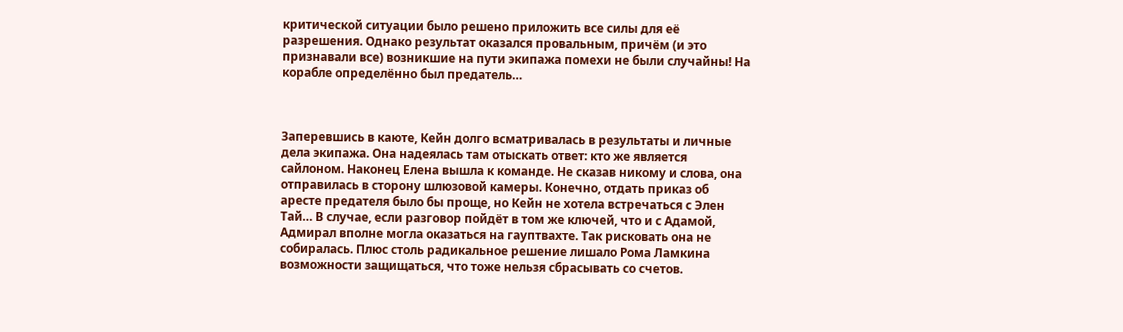критической ситуации было решено приложить все силы для её разрешения. Однако результат оказался провальным, причём (и это признавали все) возникшие на пути экипажа помехи не были случайны! На корабле определённо был предатель…



Заперевшись в каюте, Кейн долго всматривалась в результаты и личные дела экипажа. Она надеялась там отыскать ответ: кто же является сайлоном. Наконец Елена вышла к команде. Не сказав никому и слова, она отправилась в сторону шлюзовой камеры. Конечно, отдать приказ об аресте предателя было бы проще, но Кейн не хотела встречаться с Элен Тай… В случае, если разговор пойдёт в том же ключей, что и с Адамой, Адмирал вполне могла оказаться на гауптвахте. Так рисковать она не собиралась. Плюс столь радикальное решение лишало Рома Ламкина возможности защищаться, что тоже нельзя сбрасывать со счетов.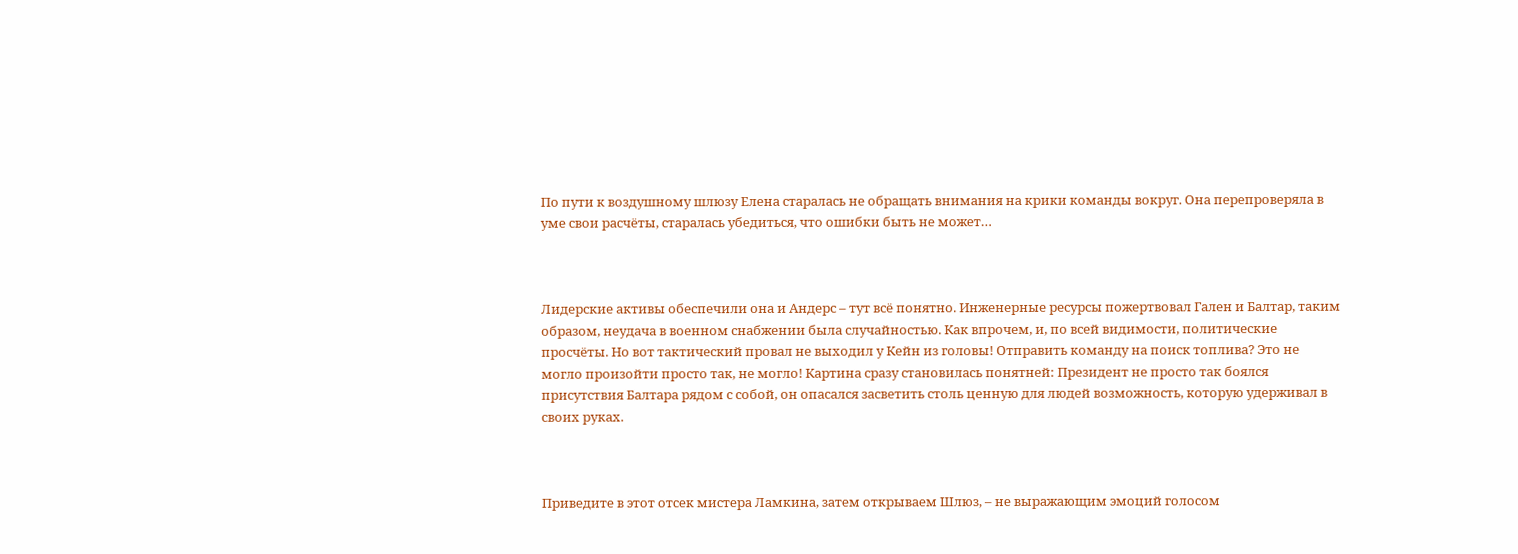По пути к воздушному шлюзу Елена старалась не обращать внимания на крики команды вокруг. Она перепроверяла в уме свои расчёты, старалась убедиться, что ошибки быть не может…



Лидерские активы обеспечили она и Андерс – тут всё понятно. Инженерные ресурсы пожертвовал Гален и Балтар, таким образом, неудача в военном снабжении была случайностью. Как впрочем, и, по всей видимости, политические просчёты. Но вот тактический провал не выходил у Кейн из головы! Отправить команду на поиск топлива? Это не могло произойти просто так, не могло! Картина сразу становилась понятней: Президент не просто так боялся присутствия Балтара рядом с собой, он опасался засветить столь ценную для людей возможность, которую удерживал в своих руках.



Приведите в этот отсек мистера Ламкина, затем открываем Шлюз, – не выражающим эмоций голосом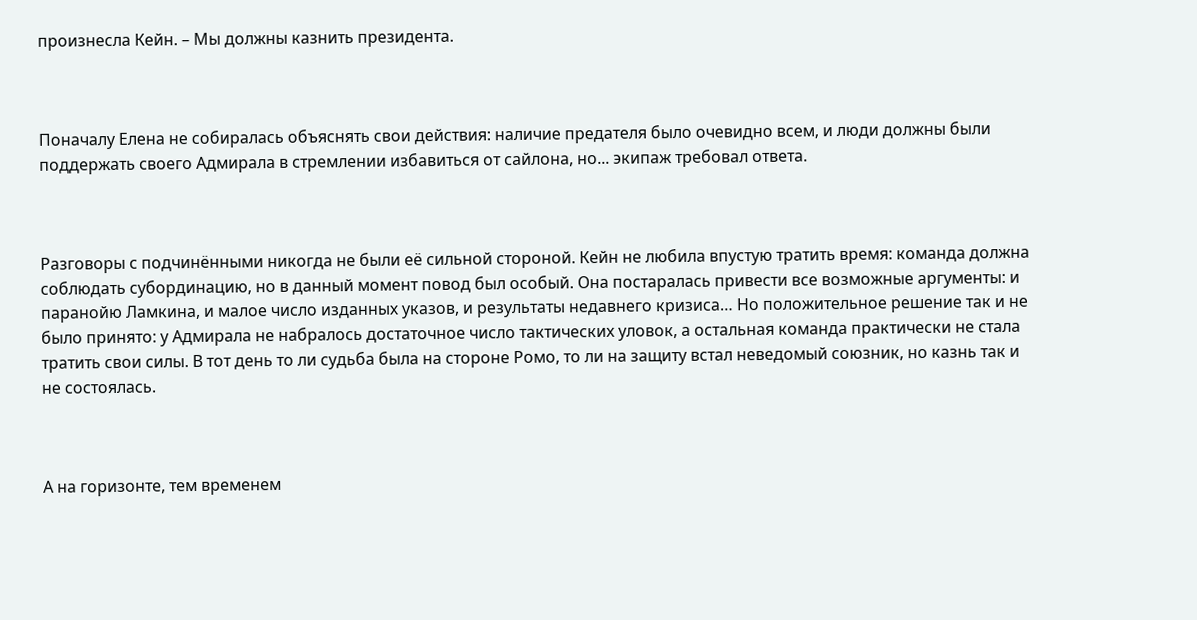произнесла Кейн. – Мы должны казнить президента.



Поначалу Елена не собиралась объяснять свои действия: наличие предателя было очевидно всем, и люди должны были поддержать своего Адмирала в стремлении избавиться от сайлона, но... экипаж требовал ответа.



Разговоры с подчинёнными никогда не были её сильной стороной. Кейн не любила впустую тратить время: команда должна соблюдать субординацию, но в данный момент повод был особый. Она постаралась привести все возможные аргументы: и паранойю Ламкина, и малое число изданных указов, и результаты недавнего кризиса… Но положительное решение так и не было принято: у Адмирала не набралось достаточное число тактических уловок, а остальная команда практически не стала тратить свои силы. В тот день то ли судьба была на стороне Ромо, то ли на защиту встал неведомый союзник, но казнь так и не состоялась.



А на горизонте, тем временем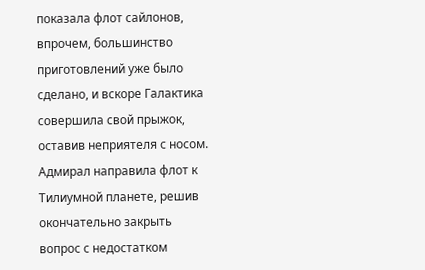показала флот сайлонов, впрочем, большинство приготовлений уже было сделано, и вскоре Галактика совершила свой прыжок, оставив неприятеля с носом. Адмирал направила флот к Тилиумной планете, решив окончательно закрыть вопрос с недостатком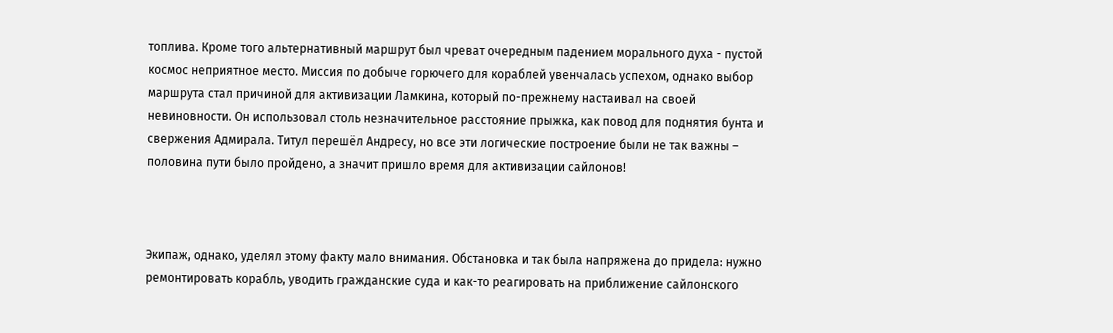топлива. Кроме того альтернативный маршрут был чреват очередным падением морального духа - пустой космос неприятное место. Миссия по добыче горючего для кораблей увенчалась успехом, однако выбор маршрута стал причиной для активизации Ламкина, который по-прежнему настаивал на своей невиновности. Он использовал столь незначительное расстояние прыжка, как повод для поднятия бунта и свержения Адмирала. Титул перешёл Андресу, но все эти логические построение были не так важны – половина пути было пройдено, а значит пришло время для активизации сайлонов!



Экипаж, однако, уделял этому факту мало внимания. Обстановка и так была напряжена до придела: нужно ремонтировать корабль, уводить гражданские суда и как-то реагировать на приближение сайлонского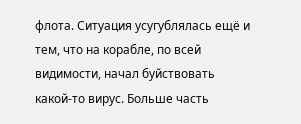флота. Ситуация усугублялась ещё и тем, что на корабле, по всей видимости, начал буйствовать какой-то вирус. Больше часть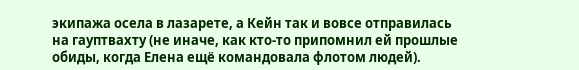экипажа осела в лазарете, а Кейн так и вовсе отправилась на гауптвахту (не иначе, как кто-то припомнил ей прошлые обиды, когда Елена ещё командовала флотом людей).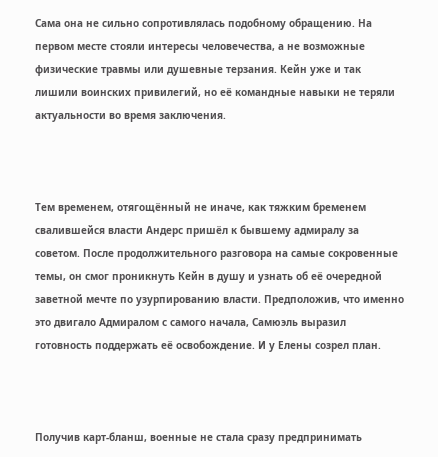Сама она не сильно сопротивлялась подобному обращению. На первом месте стояли интересы человечества, а не возможные физические травмы или душевные терзания. Кейн уже и так лишили воинских привилегий, но её командные навыки не теряли актуальности во время заключения.



Тем временем, отягощённый не иначе, как тяжким бременем свалившейся власти Андерс пришёл к бывшему адмиралу за советом. После продолжительного разговора на самые сокровенные темы, он смог проникнуть Кейн в душу и узнать об её очередной заветной мечте по узурпированию власти. Предположив, что именно это двигало Адмиралом с самого начала, Самюэль выразил готовность поддержать её освобождение. И у Елены созрел план.



Получив карт-бланш, военные не стала сразу предпринимать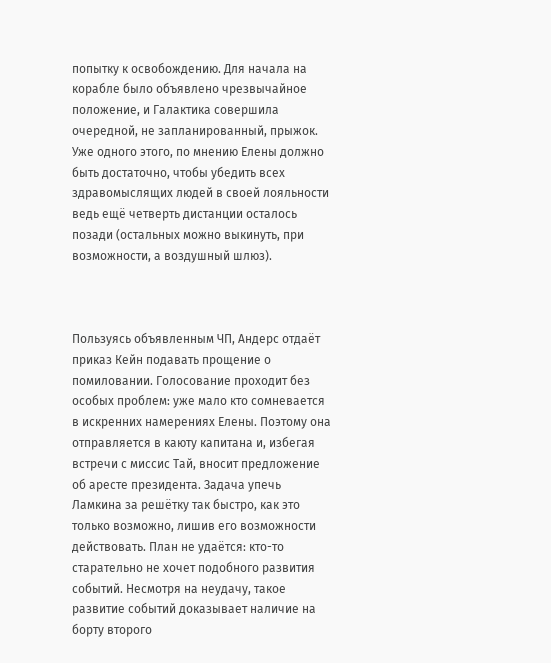попытку к освобождению. Для начала на корабле было объявлено чрезвычайное положение, и Галактика совершила очередной, не запланированный, прыжок. Уже одного этого, по мнению Елены должно быть достаточно, чтобы убедить всех здравомыслящих людей в своей лояльности ведь ещё четверть дистанции осталось позади (остальных можно выкинуть, при возможности, а воздушный шлюз).



Пользуясь объявленным ЧП, Андерс отдаёт приказ Кейн подавать прощение о помиловании. Голосование проходит без особых проблем: уже мало кто сомневается в искренних намерениях Елены. Поэтому она отправляется в каюту капитана и, избегая встречи с миссис Тай, вносит предложение об аресте президента. Задача упечь Ламкина за решётку так быстро, как это только возможно, лишив его возможности действовать. План не удаётся: кто-то старательно не хочет подобного развития событий. Несмотря на неудачу, такое развитие событий доказывает наличие на борту второго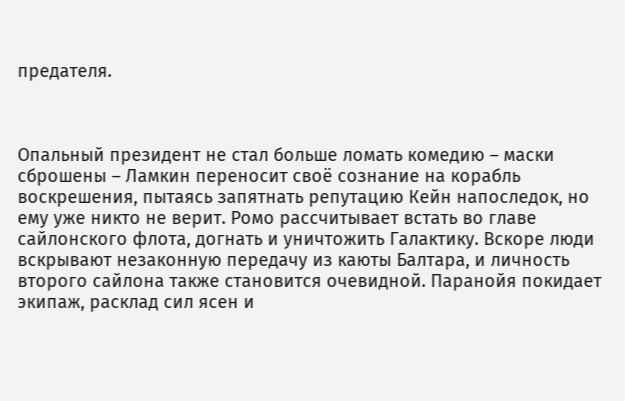предателя.



Опальный президент не стал больше ломать комедию – маски сброшены – Ламкин переносит своё сознание на корабль воскрешения, пытаясь запятнать репутацию Кейн напоследок, но ему уже никто не верит. Ромо рассчитывает встать во главе сайлонского флота, догнать и уничтожить Галактику. Вскоре люди вскрывают незаконную передачу из каюты Балтара, и личность второго сайлона также становится очевидной. Паранойя покидает экипаж, расклад сил ясен и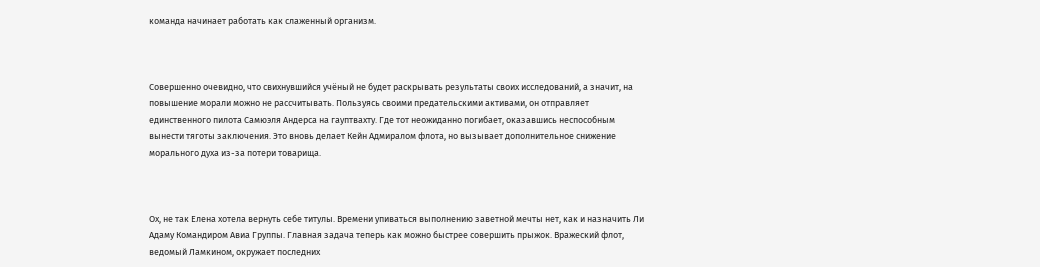команда начинает работать как слаженный организм.



Совершенно очевидно, что свихнувшийся учёный не будет раскрывать результаты своих исследований, а значит, на повышение морали можно не рассчитывать. Пользуясь своими предательскими активами, он отправляет единственного пилота Самюэля Андерса на гауптвахту. Где тот неожиданно погибает, оказавшись неспособным вынести тяготы заключения. Это вновь делает Кейн Адмиралом флота, но вызывает дополнительное снижение морального духа из-за потери товарища.



Ох, не так Елена хотела вернуть себе титулы. Времени упиваться выполнению заветной мечты нет, как и назначить Ли Адаму Командиром Авиа Группы. Главная задача теперь как можно быстрее совершить прыжок. Вражеский флот, ведомый Ламкином, окружает последних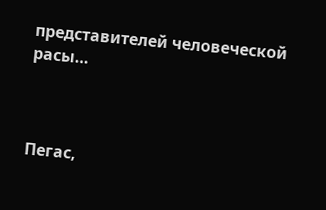представителей человеческой расы…



Пегас,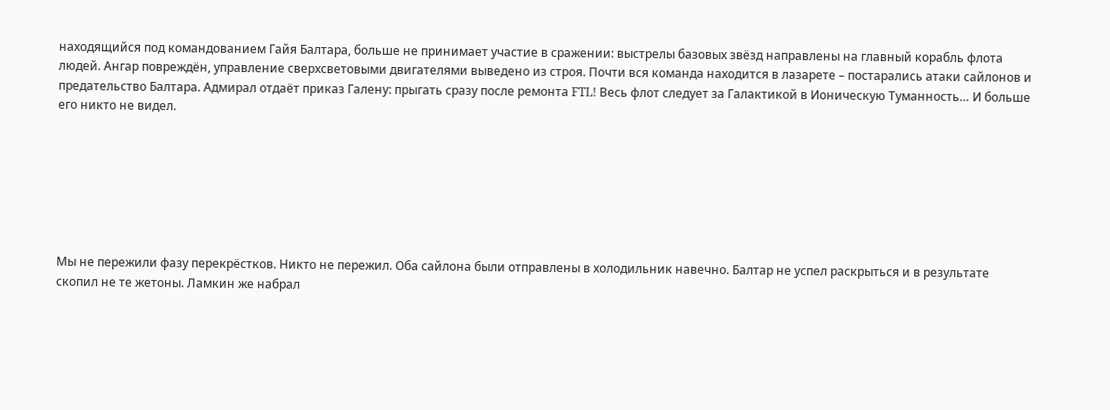находящийся под командованием Гайя Балтара, больше не принимает участие в сражении: выстрелы базовых звёзд направлены на главный корабль флота людей. Ангар повреждён, управление сверхсветовыми двигателями выведено из строя. Почти вся команда находится в лазарете – постарались атаки сайлонов и предательство Балтара. Адмирал отдаёт приказ Галену: прыгать сразу после ремонта FTL! Весь флот следует за Галактикой в Ионическую Туманность… И больше его никто не видел.







Мы не пережили фазу перекрёстков. Никто не пережил. Оба сайлона были отправлены в холодильник навечно. Балтар не успел раскрыться и в результате скопил не те жетоны. Ламкин же набрал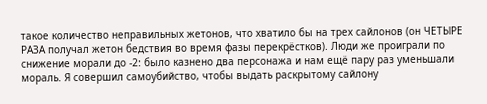такое количество неправильных жетонов, что хватило бы на трех сайлонов (он ЧЕТЫРЕ РАЗА получал жетон бедствия во время фазы перекрёстков). Люди же проиграли по снижение морали до -2: было казнено два персонажа и нам ещё пару раз уменьшали мораль. Я совершил самоубийство, чтобы выдать раскрытому сайлону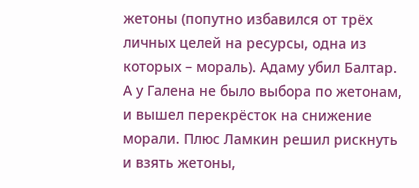жетоны (попутно избавился от трёх личных целей на ресурсы, одна из которых – мораль). Адаму убил Балтар. А у Галена не было выбора по жетонам, и вышел перекрёсток на снижение морали. Плюс Ламкин решил рискнуть и взять жетоны,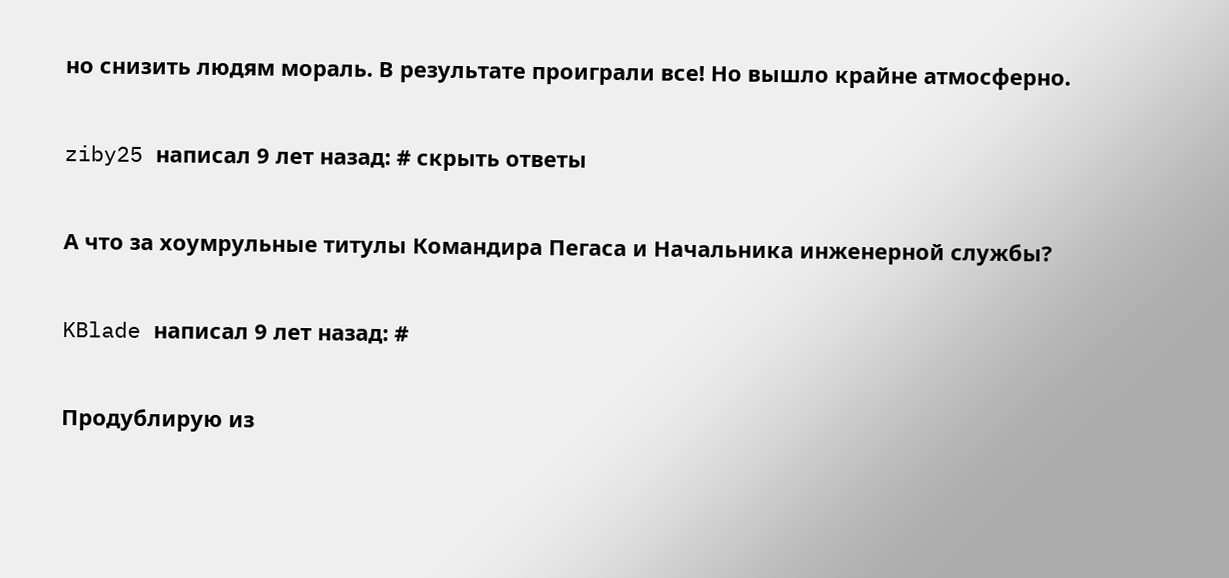но снизить людям мораль. В результате проиграли все! Но вышло крайне атмосферно.

ziby25 написал 9 лет назад: # скрыть ответы

А что за хоумрульные титулы Командира Пегаса и Начальника инженерной службы?

KBlade написал 9 лет назад: #

Продублирую из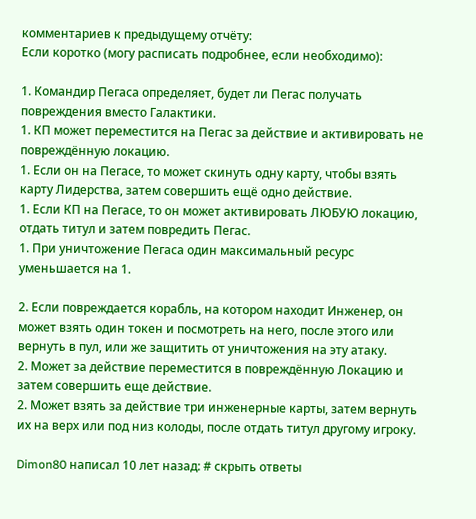комментариев к предыдущему отчёту:
Если коротко (могу расписать подробнее, если необходимо):

1. Командир Пегаса определяет, будет ли Пегас получать повреждения вместо Галактики.
1. КП может переместится на Пегас за действие и активировать не повреждённую локацию.
1. Если он на Пегасе, то может скинуть одну карту, чтобы взять карту Лидерства, затем совершить ещё одно действие.
1. Если КП на Пегасе, то он может активировать ЛЮБУЮ локацию, отдать титул и затем повредить Пегас.
1. При уничтожение Пегаса один максимальный ресурс уменьшается на 1.

2. Если повреждается корабль, на котором находит Инженер, он может взять один токен и посмотреть на него, после этого или вернуть в пул, или же защитить от уничтожения на эту атаку.
2. Может за действие переместится в повреждённую Локацию и затем совершить еще действие.
2. Может взять за действие три инженерные карты, затем вернуть их на верх или под низ колоды, после отдать титул другому игроку.

Dimon80 написал 10 лет назад: # скрыть ответы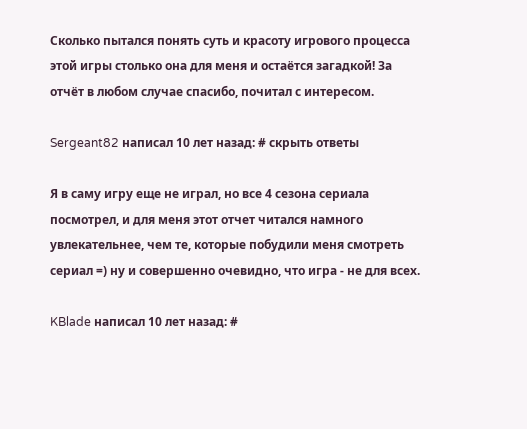Сколько пытался понять суть и красоту игрового процесса этой игры столько она для меня и остаётся загадкой! За отчёт в любом случае спасибо, почитал с интересом.

Sergeant82 написал 10 лет назад: # скрыть ответы

Я в саму игру еще не играл, но все 4 сезона сериала посмотрел, и для меня этот отчет читался намного увлекательнее, чем те, которые побудили меня смотреть сериал =) ну и совершенно очевидно, что игра - не для всех.

KBlade написал 10 лет назад: #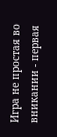Игра не простая во вникании - первая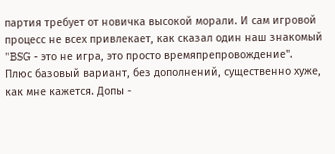партия требует от новичка высокой морали. И сам игровой процесс не всех привлекает, как сказал один наш знакомый "BSG - это не игра, это просто времяпрепровождение".
Плюс базовый вариант, без дополнений, существенно хуже, как мне кажется. Допы -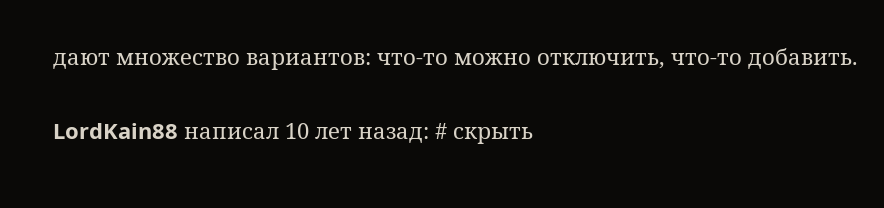дают множество вариантов: что-то можно отключить, что-то добавить.

LordKain88 написал 10 лет назад: # скрыть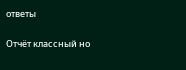ответы

Отчёт классный но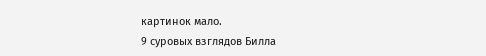картинок мало.
9 суровых взглядов Билла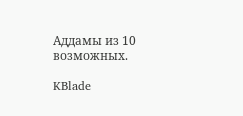Аддамы из 10 возможных.

KBlade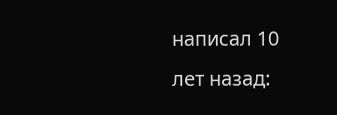написал 10 лет назад: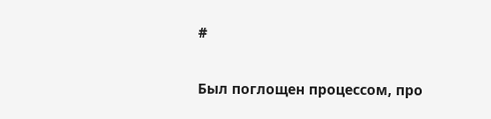#

Был поглощен процессом, про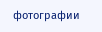фотографии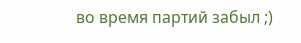во время партий забыл ;)